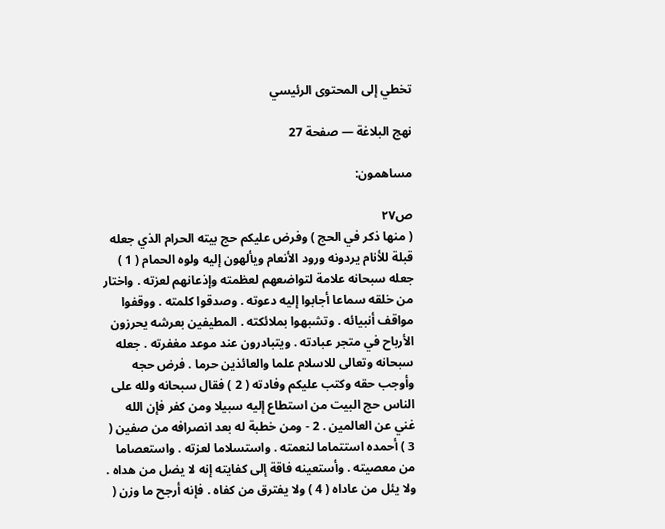تخطي إلى المحتوى الرئيسي

نهج البلاغة — صفحة 27

مساهمون:

ص٢٧
( منها ذكر في الحج ) وفرض عليكم حج بيته الحرام الذي جعله قبلة للأنام يردونه ورود الأنعام ويألهون إليه ولوه الحمام ( 1 ) جعله سبحانه علامة لتواضعهم لعظمته وإذعانهم لعزته . واختار من خلقه سماعا أجابوا إليه دعوته . وصدقوا كلمته . ووقفوا مواقف أنبيائه . وتشبهوا بملائكته . المطيفين بعرشه يحرزون الأرباح في متجر عبادته . ويتبادرون عند موعد مغفرته . جعله سبحانه وتعالى للاسلام علما والعائذين حرما . فرض حجه وأوجب حقه وكتب عليكم وفادته ( 2 ) فقال سبحانه ولله على الناس حج البيت من استطاع إليه سبيلا ومن كفر فإن الله غني عن العالمين . 2 - ومن خطبة له بعد انصرافه من صفين ( 3 ) أحمده استتماما لنعمته . واستسلاما لعزته . واستعصاما من معصيته . وأستعينه فاقة إلى كفايته إنه لا يضل من هداه . ولا يئل من عاداه ( 4 ) ولا يفترق من كفاه . فإنه أرجح ما وزن (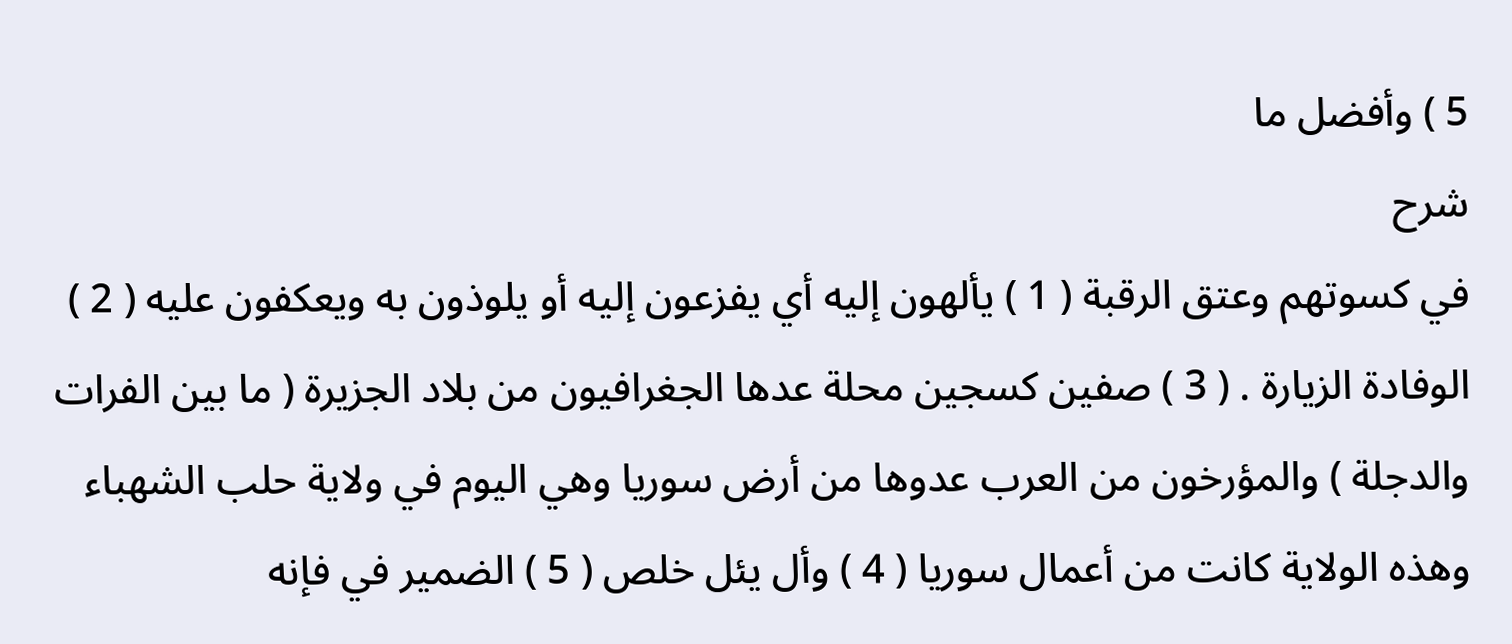5 ) وأفضل ما
شرح
في كسوتهم وعتق الرقبة ( 1 ) يألهون إليه أي يفزعون إليه أو يلوذون به ويعكفون عليه ( 2 ) الوفادة الزيارة . ( 3 ) صفين كسجين محلة عدها الجغرافيون من بلاد الجزيرة ( ما بين الفرات والدجلة ) والمؤرخون من العرب عدوها من أرض سوريا وهي اليوم في ولاية حلب الشهباء وهذه الولاية كانت من أعمال سوريا ( 4 ) وأل يئل خلص ( 5 ) الضمير في فإنه